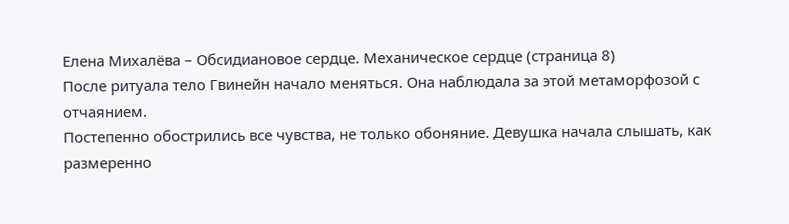Елена Михалёва – Обсидиановое сердце. Механическое сердце (страница 8)
После ритуала тело Гвинейн начало меняться. Она наблюдала за этой метаморфозой с отчаянием.
Постепенно обострились все чувства, не только обоняние. Девушка начала слышать, как размеренно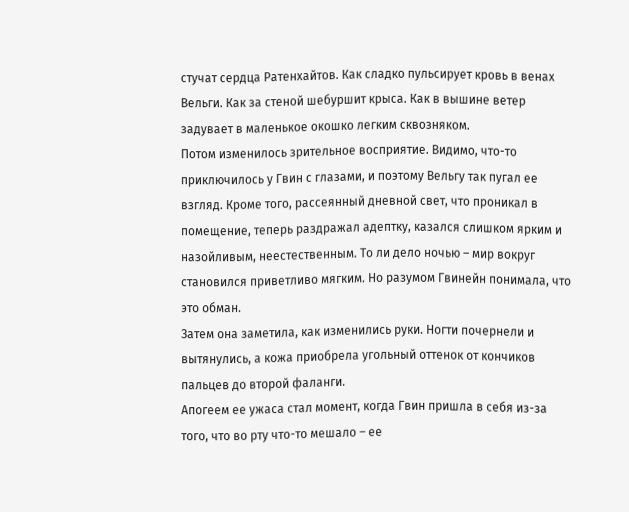стучат сердца Ратенхайтов. Как сладко пульсирует кровь в венах Вельги. Как за стеной шебуршит крыса. Как в вышине ветер задувает в маленькое окошко легким сквозняком.
Потом изменилось зрительное восприятие. Видимо, что-то приключилось у Гвин с глазами, и поэтому Вельгу так пугал ее взгляд. Кроме того, рассеянный дневной свет, что проникал в помещение, теперь раздражал адептку, казался слишком ярким и назойливым, неестественным. То ли дело ночью – мир вокруг становился приветливо мягким. Но разумом Гвинейн понимала, что это обман.
Затем она заметила, как изменились руки. Ногти почернели и вытянулись, а кожа приобрела угольный оттенок от кончиков пальцев до второй фаланги.
Апогеем ее ужаса стал момент, когда Гвин пришла в себя из-за того, что во рту что-то мешало – ее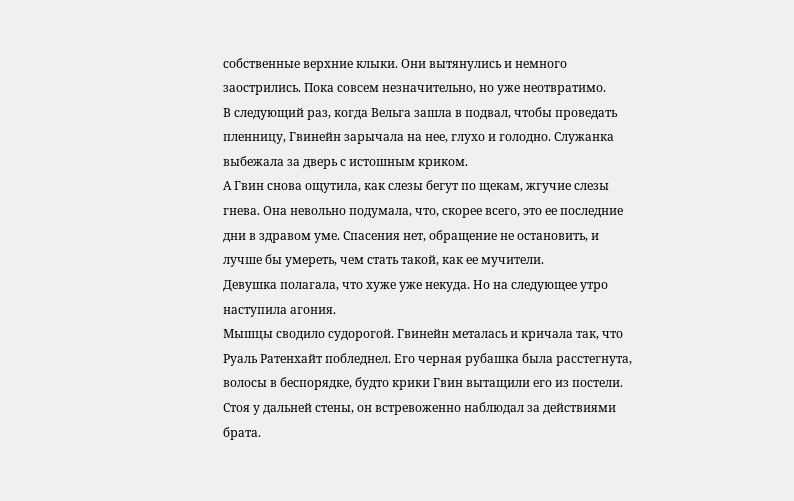собственные верхние клыки. Они вытянулись и немного заострились. Пока совсем незначительно, но уже неотвратимо.
В следующий раз, когда Вельга зашла в подвал, чтобы проведать пленницу, Гвинейн зарычала на нее, глухо и голодно. Служанка выбежала за дверь с истошным криком.
А Гвин снова ощутила, как слезы бегут по щекам, жгучие слезы гнева. Она невольно подумала, что, скорее всего, это ее последние дни в здравом уме. Спасения нет, обращение не остановить, и лучше бы умереть, чем стать такой, как ее мучители.
Девушка полагала, что хуже уже некуда. Но на следующее утро наступила агония.
Мышцы сводило судорогой. Гвинейн металась и кричала так, что Руаль Ратенхайт побледнел. Его черная рубашка была расстегнута, волосы в беспорядке, будто крики Гвин вытащили его из постели. Стоя у дальней стены, он встревоженно наблюдал за действиями брата.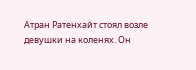Атран Ратенхайт стоял возле девушки на коленях. Он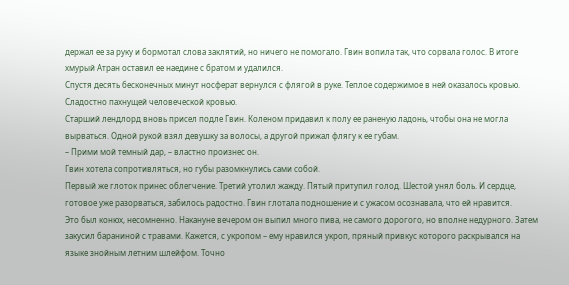держал ее за руку и бормотал слова заклятий, но ничего не помогало. Гвин вопила так, что сорвала голос. В итоге хмурый Атран оставил ее наедине с братом и удалился.
Спустя десять бесконечных минут носферат вернулся с флягой в руке. Теплое содержимое в ней оказалось кровью. Сладостно пахнущей человеческой кровью.
Старший лендлорд вновь присел подле Гвин. Коленом придавил к полу ее раненую ладонь, чтобы она не могла вырваться. Одной рукой взял девушку за волосы, а другой прижал флягу к ее губам.
– Прими мой темный дар, – властно произнес он.
Гвин хотела сопротивляться, но губы разомкнулись сами собой.
Первый же глоток принес облегчение. Третий утолил жажду. Пятый притупил голод. Шестой унял боль. И сердце, готовое уже разорваться, забилось радостно. Гвин глотала подношение и с ужасом осознавала, что ей нравится.
Это был конюх, несомненно. Накануне вечером он выпил много пива, не самого дорогого, но вполне недурного. Затем закусил бараниной с травами. Кажется, с укропом – ему нравился укроп, пряный привкус которого раскрывался на языке знойным летним шлейфом. Точно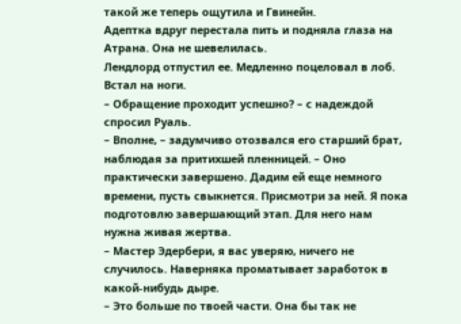такой же теперь ощутила и Гвинейн.
Адептка вдруг перестала пить и подняла глаза на Атрана. Она не шевелилась.
Лендлорд отпустил ее. Медленно поцеловал в лоб. Встал на ноги.
– Обращение проходит успешно? – с надеждой спросил Руаль.
– Вполне, – задумчиво отозвался его старший брат, наблюдая за притихшей пленницей. – Оно практически завершено. Дадим ей еще немного времени, пусть свыкнется. Присмотри за ней. Я пока подготовлю завершающий этап. Для него нам нужна живая жертва.
– Мастер Эдербери, я вас уверяю, ничего не случилось. Наверняка проматывает заработок в какой-нибудь дыре.
– Это больше по твоей части. Она бы так не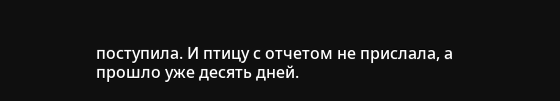поступила. И птицу с отчетом не прислала, а прошло уже десять дней.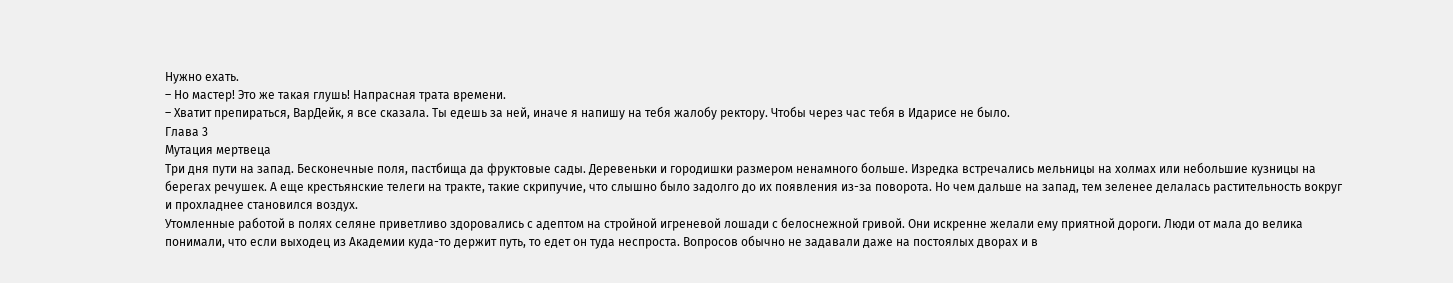Нужно ехать.
– Но мастер! Это же такая глушь! Напрасная трата времени.
– Хватит препираться, ВарДейк, я все сказала. Ты едешь за ней, иначе я напишу на тебя жалобу ректору. Чтобы через час тебя в Идарисе не было.
Глава 3
Мутация мертвеца
Три дня пути на запад. Бесконечные поля, пастбища да фруктовые сады. Деревеньки и городишки размером ненамного больше. Изредка встречались мельницы на холмах или небольшие кузницы на берегах речушек. А еще крестьянские телеги на тракте, такие скрипучие, что слышно было задолго до их появления из-за поворота. Но чем дальше на запад, тем зеленее делалась растительность вокруг и прохладнее становился воздух.
Утомленные работой в полях селяне приветливо здоровались с адептом на стройной игреневой лошади с белоснежной гривой. Они искренне желали ему приятной дороги. Люди от мала до велика понимали, что если выходец из Академии куда-то держит путь, то едет он туда неспроста. Вопросов обычно не задавали даже на постоялых дворах и в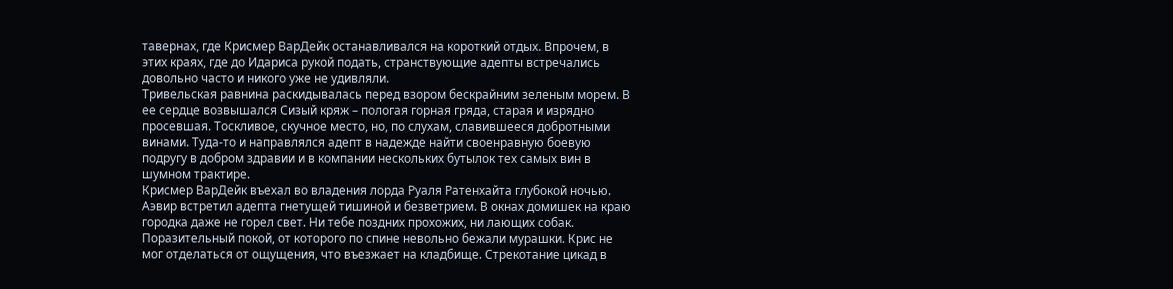тавернах, где Крисмер ВарДейк останавливался на короткий отдых. Впрочем, в этих краях, где до Идариса рукой подать, странствующие адепты встречались довольно часто и никого уже не удивляли.
Тривельская равнина раскидывалась перед взором бескрайним зеленым морем. В ее сердце возвышался Сизый кряж – пологая горная гряда, старая и изрядно просевшая. Тоскливое, скучное место, но, по слухам, славившееся добротными винами. Туда-то и направлялся адепт в надежде найти своенравную боевую подругу в добром здравии и в компании нескольких бутылок тех самых вин в шумном трактире.
Крисмер ВарДейк въехал во владения лорда Руаля Ратенхайта глубокой ночью.
Аэвир встретил адепта гнетущей тишиной и безветрием. В окнах домишек на краю городка даже не горел свет. Ни тебе поздних прохожих, ни лающих собак. Поразительный покой, от которого по спине невольно бежали мурашки. Крис не мог отделаться от ощущения, что въезжает на кладбище. Стрекотание цикад в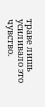траве лишь усиливало это чувство.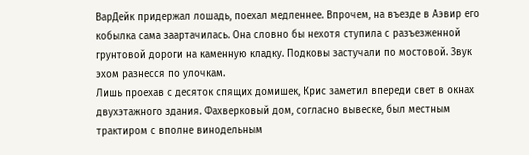ВарДейк придержал лошадь, поехал медленнее. Впрочем, на въезде в Аэвир его кобылка сама заартачилась. Она словно бы нехотя ступила с разъезженной грунтовой дороги на каменную кладку. Подковы застучали по мостовой. Звук эхом разнесся по улочкам.
Лишь проехав с десяток спящих домишек, Крис заметил впереди свет в окнах двухэтажного здания. Фахверковый дом, согласно вывеске, был местным трактиром с вполне винодельным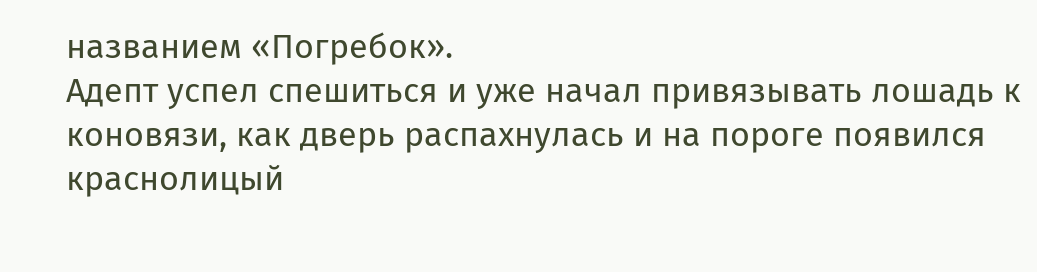названием «Погребок».
Адепт успел спешиться и уже начал привязывать лошадь к коновязи, как дверь распахнулась и на пороге появился краснолицый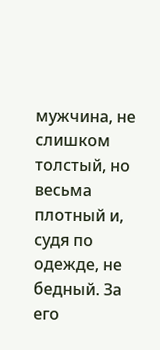мужчина, не слишком толстый, но весьма плотный и, судя по одежде, не бедный. За его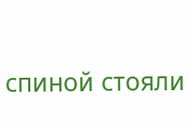спиной стояли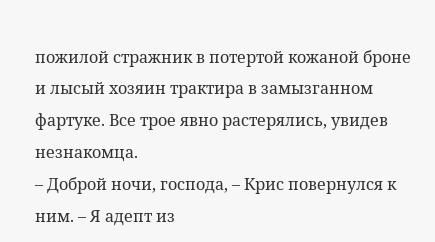пожилой стражник в потертой кожаной броне и лысый хозяин трактира в замызганном фартуке. Все трое явно растерялись, увидев незнакомца.
– Доброй ночи, господа, – Крис повернулся к ним. – Я адепт из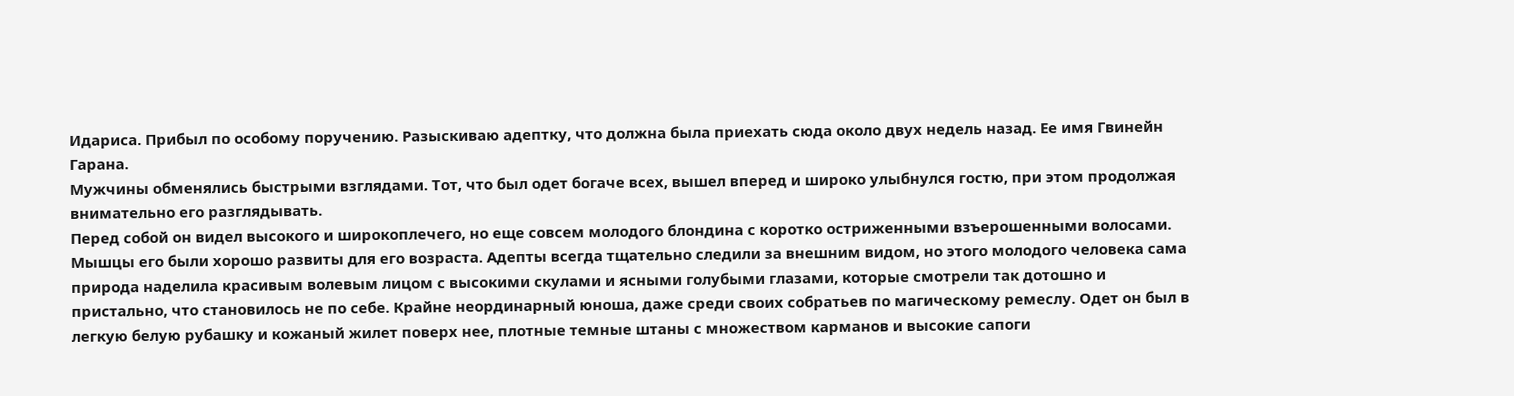Идариса. Прибыл по особому поручению. Разыскиваю адептку, что должна была приехать сюда около двух недель назад. Ее имя Гвинейн Гарана.
Мужчины обменялись быстрыми взглядами. Тот, что был одет богаче всех, вышел вперед и широко улыбнулся гостю, при этом продолжая внимательно его разглядывать.
Перед собой он видел высокого и широкоплечего, но еще совсем молодого блондина с коротко остриженными взъерошенными волосами. Мышцы его были хорошо развиты для его возраста. Адепты всегда тщательно следили за внешним видом, но этого молодого человека сама природа наделила красивым волевым лицом с высокими скулами и ясными голубыми глазами, которые смотрели так дотошно и пристально, что становилось не по себе. Крайне неординарный юноша, даже среди своих собратьев по магическому ремеслу. Одет он был в легкую белую рубашку и кожаный жилет поверх нее, плотные темные штаны с множеством карманов и высокие сапоги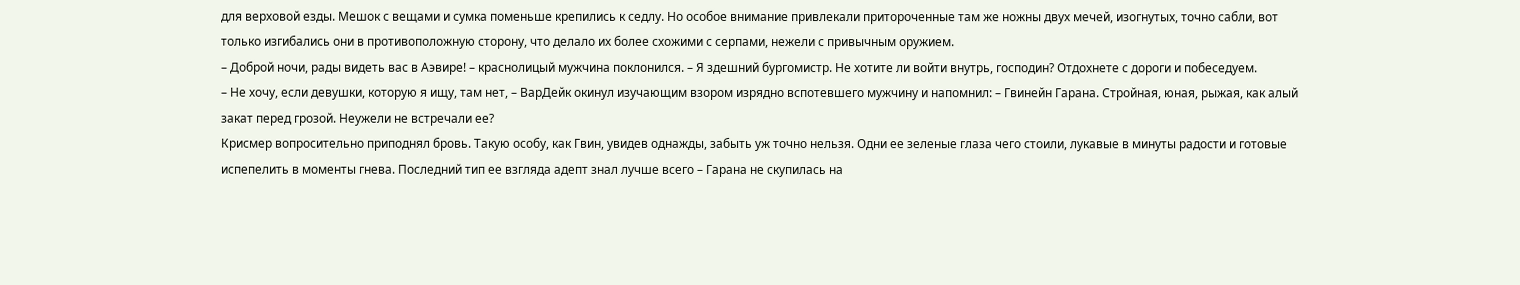для верховой езды. Мешок с вещами и сумка поменьше крепились к седлу. Но особое внимание привлекали притороченные там же ножны двух мечей, изогнутых, точно сабли, вот только изгибались они в противоположную сторону, что делало их более схожими с серпами, нежели с привычным оружием.
– Доброй ночи, рады видеть вас в Аэвире! – краснолицый мужчина поклонился. – Я здешний бургомистр. Не хотите ли войти внутрь, господин? Отдохнете с дороги и побеседуем.
– Не хочу, если девушки, которую я ищу, там нет, – ВарДейк окинул изучающим взором изрядно вспотевшего мужчину и напомнил: – Гвинейн Гарана. Стройная, юная, рыжая, как алый закат перед грозой. Неужели не встречали ее?
Крисмер вопросительно приподнял бровь. Такую особу, как Гвин, увидев однажды, забыть уж точно нельзя. Одни ее зеленые глаза чего стоили, лукавые в минуты радости и готовые испепелить в моменты гнева. Последний тип ее взгляда адепт знал лучше всего – Гарана не скупилась на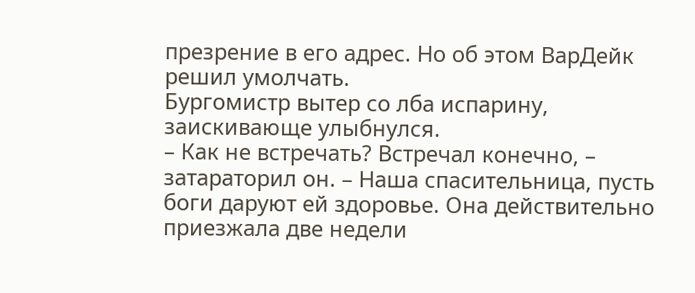презрение в его адрес. Но об этом ВарДейк решил умолчать.
Бургомистр вытер со лба испарину, заискивающе улыбнулся.
– Как не встречать? Встречал конечно, – затараторил он. – Наша спасительница, пусть боги даруют ей здоровье. Она действительно приезжала две недели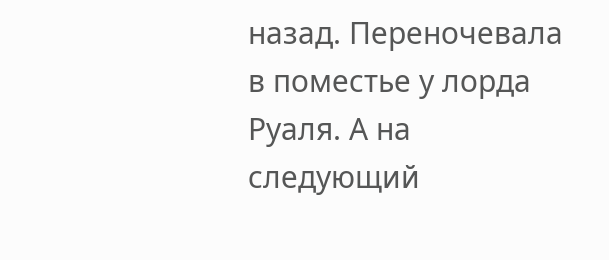назад. Переночевала в поместье у лорда Руаля. А на следующий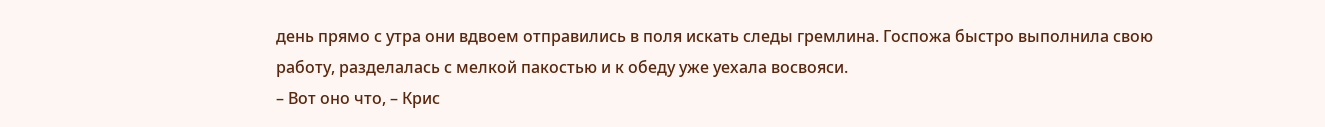день прямо с утра они вдвоем отправились в поля искать следы гремлина. Госпожа быстро выполнила свою работу, разделалась с мелкой пакостью и к обеду уже уехала восвояси.
– Вот оно что, – Крис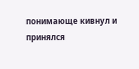понимающе кивнул и принялся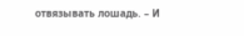отвязывать лошадь. – И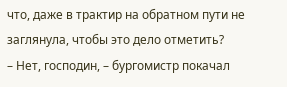что, даже в трактир на обратном пути не заглянула, чтобы это дело отметить?
– Нет, господин, – бургомистр покачал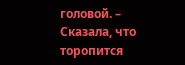головой. – Сказала, что торопится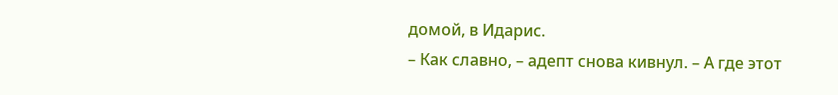домой, в Идарис.
– Как славно, – адепт снова кивнул. – А где этот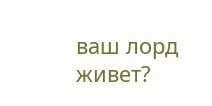ваш лорд живет?